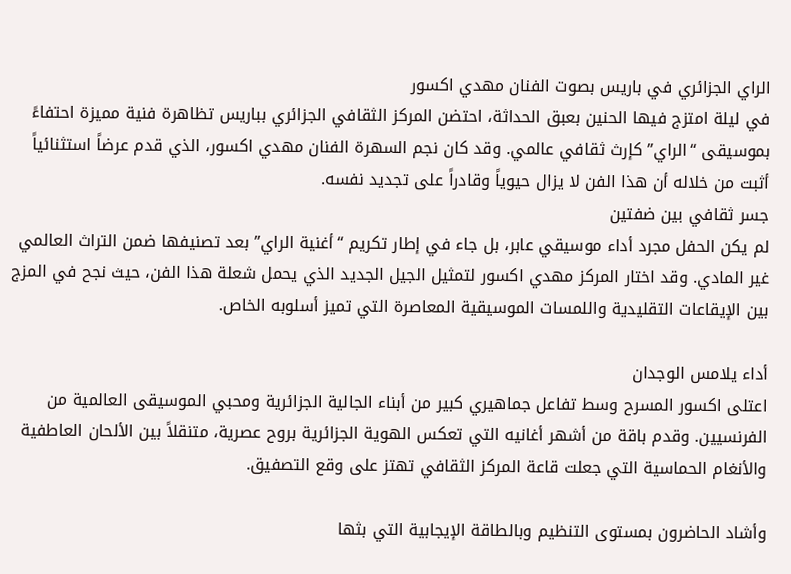الراي الجزائري في باريس بصوت الفنان مهدي اكسور
في ليلة امتزج فيها الحنين بعبق الحداثة، احتضن المركز الثقافي الجزائري بباريس تظاهرة فنية مميزة احتفاءً بموسيقى “الراي” كإرث ثقافي عالمي. وقد كان نجم السهرة الفنان مهدي اكسور، الذي قدم عرضاً استثنائياً أثبت من خلاله أن هذا الفن لا يزال حيوياً وقادراً على تجديد نفسه.
جسر ثقافي بين ضفتين
لم يكن الحفل مجرد أداء موسيقي عابر، بل جاء في إطار تكريم “أغنية الراي” بعد تصنيفها ضمن التراث العالمي غير المادي. وقد اختار المركز مهدي اكسور لتمثيل الجيل الجديد الذي يحمل شعلة هذا الفن، حيث نجح في المزج بين الإيقاعات التقليدية واللمسات الموسيقية المعاصرة التي تميز أسلوبه الخاص.

أداء يلامس الوجدان
اعتلى اكسور المسرح وسط تفاعل جماهيري كبير من أبناء الجالية الجزائرية ومحبي الموسيقى العالمية من الفرنسيين. وقدم باقة من أشهر أغانيه التي تعكس الهوية الجزائرية بروح عصرية، متنقلاً بين الألحان العاطفية والأنغام الحماسية التي جعلت قاعة المركز الثقافي تهتز على وقع التصفيق.

وأشاد الحاضرون بمستوى التنظيم وبالطاقة الإيجابية التي بثها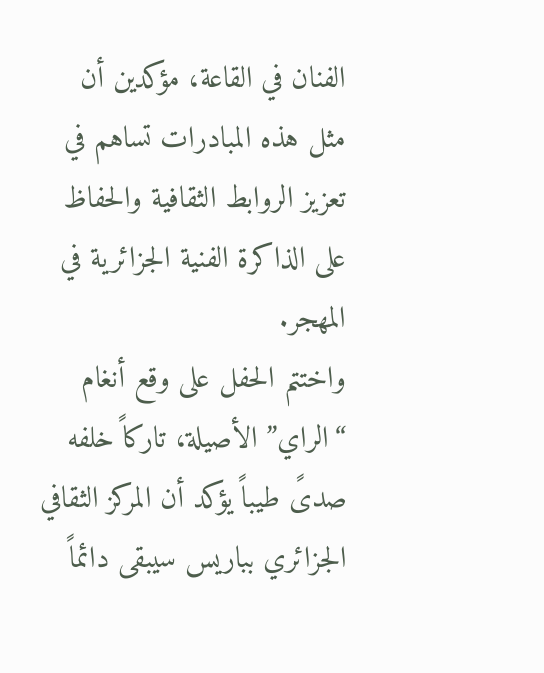الفنان في القاعة، مؤكدين أن مثل هذه المبادرات تساهم في تعزيز الروابط الثقافية والحفاظ على الذاكرة الفنية الجزائرية في المهجر.
واختتم الحفل على وقع أنغام “الراي” الأصيلة، تاركاً خلفه صدىً طيباً يؤكد أن المركز الثقافي الجزائري بباريس سيبقى دائماً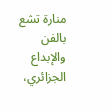منارة تشع بالفن والإبداع الجزائري،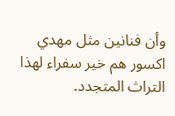وأن فنانين مثل مهدي اكسور هم خير سفراء لهذا التراث المتجدد.